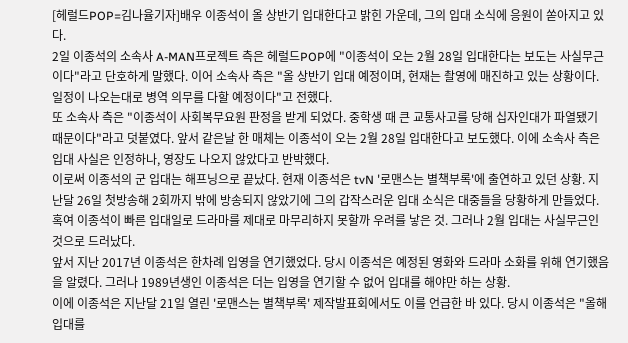[헤럴드POP=김나율기자]배우 이종석이 올 상반기 입대한다고 밝힌 가운데, 그의 입대 소식에 응원이 쏟아지고 있다.
2일 이종석의 소속사 A-MAN프로젝트 측은 헤럴드POP에 "이종석이 오는 2월 28일 입대한다는 보도는 사실무근이다"라고 단호하게 말했다. 이어 소속사 측은 "올 상반기 입대 예정이며, 현재는 촬영에 매진하고 있는 상황이다. 일정이 나오는대로 병역 의무를 다할 예정이다"고 전했다.
또 소속사 측은 "이종석이 사회복무요원 판정을 받게 되었다. 중학생 때 큰 교통사고를 당해 십자인대가 파열됐기 때문이다"라고 덧붙였다. 앞서 같은날 한 매체는 이종석이 오는 2월 28일 입대한다고 보도했다. 이에 소속사 측은 입대 사실은 인정하나, 영장도 나오지 않았다고 반박했다.
이로써 이종석의 군 입대는 해프닝으로 끝났다. 현재 이종석은 tvN '로맨스는 별책부록'에 출연하고 있던 상황. 지난달 26일 첫방송해 2회까지 밖에 방송되지 않았기에 그의 갑작스러운 입대 소식은 대중들을 당황하게 만들었다. 혹여 이종석이 빠른 입대일로 드라마를 제대로 마무리하지 못할까 우려를 낳은 것. 그러나 2월 입대는 사실무근인 것으로 드러났다.
앞서 지난 2017년 이종석은 한차례 입영을 연기했었다. 당시 이종석은 예정된 영화와 드라마 소화를 위해 연기했음을 알렸다. 그러나 1989년생인 이종석은 더는 입영을 연기할 수 없어 입대를 해야만 하는 상황.
이에 이종석은 지난달 21일 열린 '로맨스는 별책부록' 제작발표회에서도 이를 언급한 바 있다. 당시 이종석은 "올해 입대를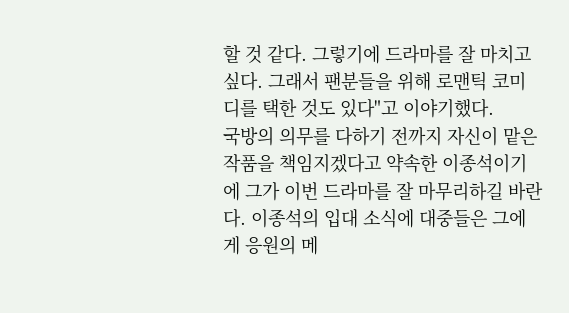할 것 같다. 그렇기에 드라마를 잘 마치고 싶다. 그래서 팬분들을 위해 로맨틱 코미디를 택한 것도 있다"고 이야기했다.
국방의 의무를 다하기 전까지 자신이 맡은 작품을 책임지겠다고 약속한 이종석이기에 그가 이번 드라마를 잘 마무리하길 바란다. 이종석의 입대 소식에 대중들은 그에게 응원의 메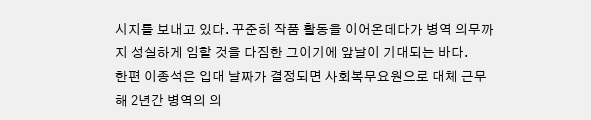시지를 보내고 있다. 꾸준히 작품 활동을 이어온데다가 병역 의무까지 성실하게 임할 것을 다짐한 그이기에 앞날이 기대되는 바다.
한편 이종석은 입대 날짜가 결정되면 사회복무요원으로 대체 근무해 2년간 병역의 의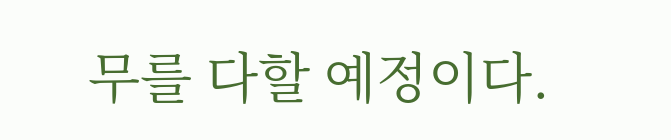무를 다할 예정이다.